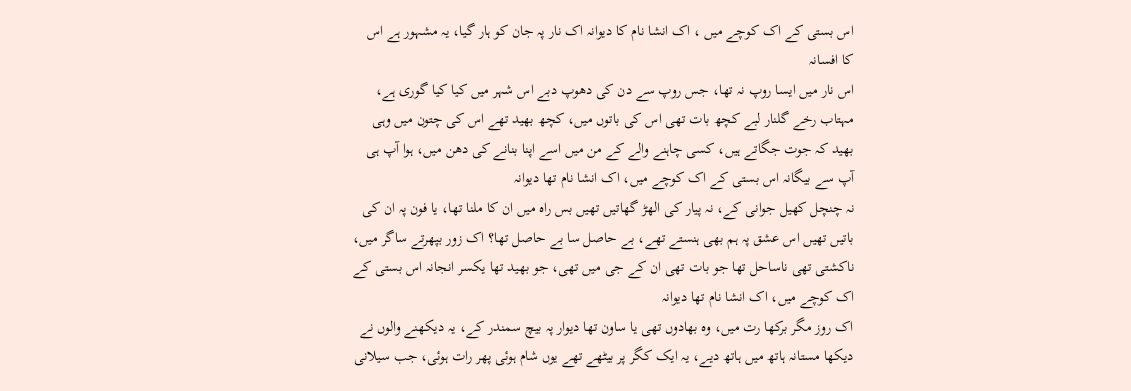اس بستی کے اک کوچے میں ، اک انشا نام کا دیوانہ اک نار پہ جان کو ہار گیا، یہ مشہور ہے اس کا افسانہ
اس نار میں ایسا روپ نہ تھا، جس روپ سے دن کی دھوپ دبے اس شہر میں کیا کیا گوری ہے، مہتاب رخے گلنار لبے کچھ بات تھی اس کی باتوں میں، کچھ بھید تھے اس کی چتون میں وہی بھید کہ جوت جگاتے ہیں، کسی چاہنے والے کے من میں اسے اپنا بنانے کی دھن میں، ہوا آپ ہی آپ سے بیگانہ اس بستی کے اک کوچے میں، اک انشا نام تھا دیوانہ
نہ چنچل کھیل جوانی کے، نہ پیار کی الھڑ گھاتیں تھیں بس راہ میں ان کا ملنا تھا، یا فون پہ ان کی باتیں تھیں اس عشق پہ ہم بھی ہنستے تھے، بے حاصل سا بے حاصل تھا؟ اک زور بپھرتے ساگر میں، ناکشتی تھی ناساحل تھا جو بات تھی ان کے جی میں تھی، جو بھید تھا یکسر انجانہ اس بستی کے اک کوچے میں، اک انشا نام تھا دیوانہ
اک روز مگر برکھا رت میں، وہ بھادوں تھی یا ساون تھا دیوار پہ بیچ سمندر کے، یہ دیکھنے والوں نے دیکھا مستانہ ہاتھ میں ہاتھ دیے، یہ ایک کگر پر بیٹھے تھے یوں شام ہوئی پھر رات ہوئی، جب سیلانی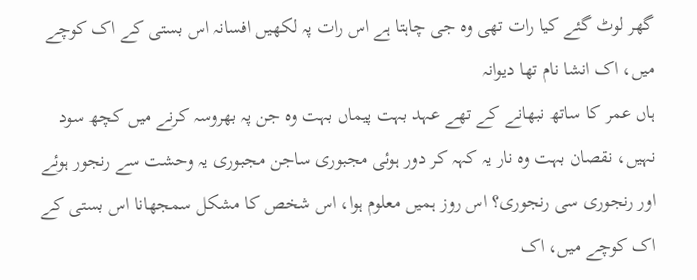گھر لوٹ گئے کیا رات تھی وہ جی چاہتا ہے اس رات پہ لکھیں افسانہ اس بستی کے اک کوچے میں، اک انشا نام تھا دیوانہ
ہاں عمر کا ساتھ نبھانے کے تھے عہد بہت پیماں بہت وہ جن پہ بھروسہ کرنے میں کچھ سود نہیں، نقصان بہت وہ نار یہ کہہ کر دور ہوئی مجبوری ساجن مجبوری یہ وحشت سے رنجور ہوئے اور رنجوری سی رنجوری؟ اس روز ہمیں معلوم ہوا، اس شخص کا مشکل سمجھانا اس بستی کے اک کوچے میں، اک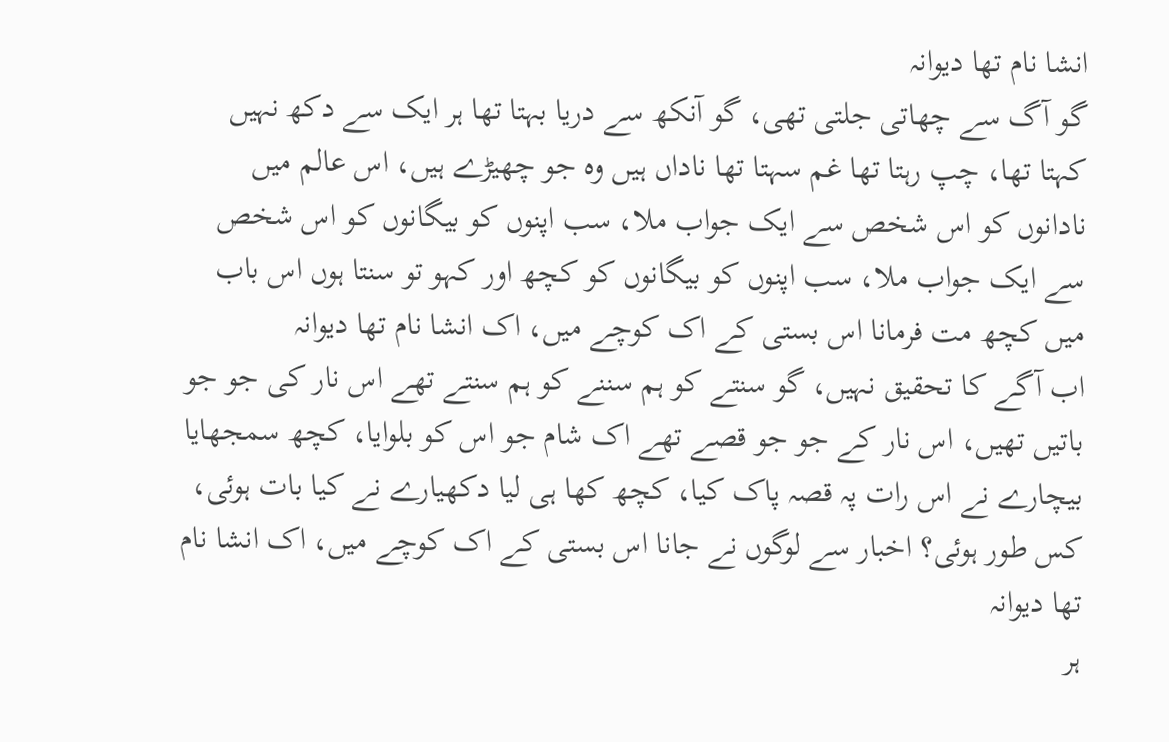انشا نام تھا دیوانہ
گو آگ سے چھاتی جلتی تھی، گو آنکھ سے دریا بہتا تھا ہر ایک سے دکھ نہیں کہتا تھا، چپ رہتا تھا غم سہتا تھا ناداں ہیں وہ جو چھیڑے ہیں، اس عالم میں نادانوں کو اس شخص سے ایک جواب ملا، سب اپنوں کو بیگانوں کو اس شخص سے ایک جواب ملا، سب اپنوں کو بیگانوں کو کچھ اور کہو تو سنتا ہوں اس باب میں کچھ مت فرمانا اس بستی کے اک کوچے میں، اک انشا نام تھا دیوانہ
اب آگے کا تحقیق نہیں، گو سنتے کو ہم سننے کو ہم سنتے تھے اس نار کی جو جو باتیں تھیں، اس نار کے جو جو قصے تھے اک شام جو اس کو بلوایا، کچھ سمجھایا بیچارے نے اس رات پہ قصہ پاک کیا، کچھ کھا ہی لیا دکھیارے نے کیا بات ہوئی، کس طور ہوئی؟ اخبار سے لوگوں نے جانا اس بستی کے اک کوچے میں، اک انشا نام تھا دیوانہ
ہر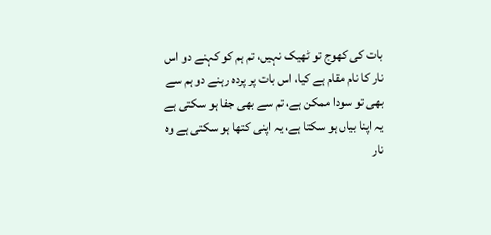بات کی کھوج تو ٹھیک نہیں، تم ہم کو کہنے دو اس نار کا نام مقام ہے کیا، اس بات پر پردہ رہنے دو ہم سے بھی تو سودا ممکن ہے، تم سے بھی جفا ہو سکتی ہے یہ اپنا بیاں ہو سکتا ہے، یہ اپنی کتھا ہو سکتی ہے وہ نار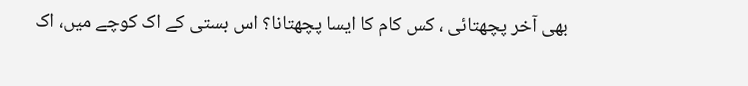بھی آخر پچھتائی ، کس کام کا ایسا پچھتانا؟ اس بستی کے اک کوچے میں، اک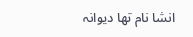انشا نام تھا دیوانہ